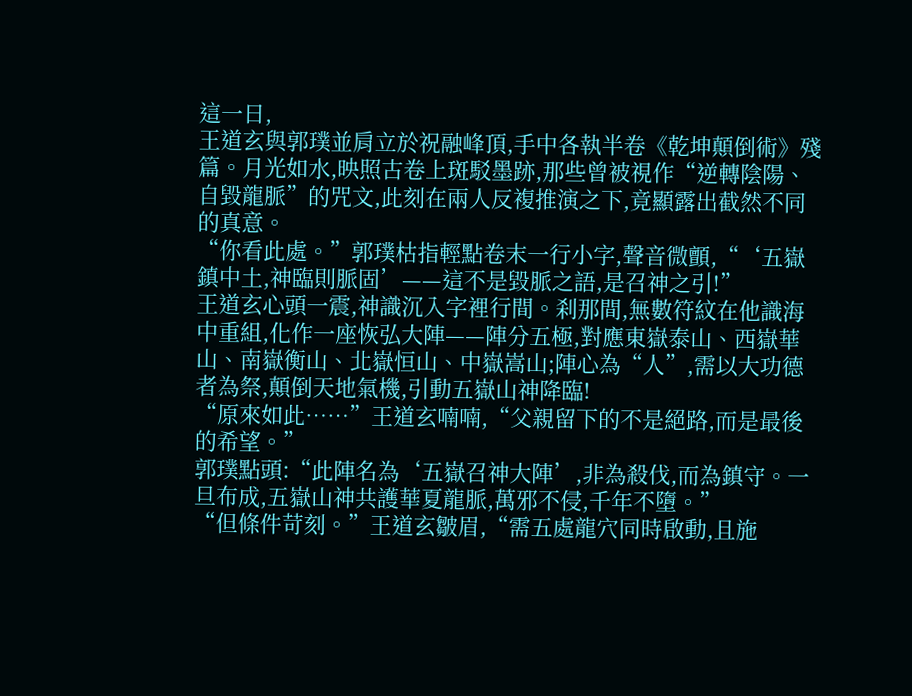這一日,
王道玄與郭璞並肩立於祝融峰頂,手中各執半卷《乾坤顛倒術》殘篇。月光如水,映照古卷上斑駁墨跡,那些曾被視作“逆轉陰陽、自毀龍脈”的咒文,此刻在兩人反複推演之下,竟顯露出截然不同的真意。
“你看此處。”郭璞枯指輕點卷末一行小字,聲音微顫,“‘五嶽鎮中土,神臨則脈固’——這不是毀脈之語,是召神之引!”
王道玄心頭一震,神識沉入字裡行間。刹那間,無數符紋在他識海中重組,化作一座恢弘大陣——陣分五極,對應東嶽泰山、西嶽華山、南嶽衡山、北嶽恒山、中嶽嵩山;陣心為“人”,需以大功德者為祭,顛倒天地氣機,引動五嶽山神降臨!
“原來如此……”王道玄喃喃,“父親留下的不是絕路,而是最後的希望。”
郭璞點頭:“此陣名為‘五嶽召神大陣’,非為殺伐,而為鎮守。一旦布成,五嶽山神共護華夏龍脈,萬邪不侵,千年不墮。”
“但條件苛刻。”王道玄皺眉,“需五處龍穴同時啟動,且施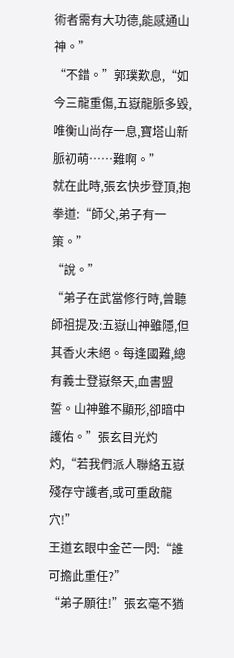術者需有大功德,能感通山神。”
“不錯。”郭璞歎息,“如今三龍重傷,五嶽龍脈多毀,唯衡山尚存一息,寶塔山新脈初萌……難啊。”
就在此時,張玄快步登頂,抱拳道:“師父,弟子有一策。”
“說。”
“弟子在武當修行時,曾聽師祖提及:五嶽山神雖隱,但其香火未絕。每逢國難,總有義士登嶽祭天,血書盟誓。山神雖不顯形,卻暗中護佑。”張玄目光灼灼,“若我們派人聯絡五嶽殘存守護者,或可重啟龍穴!”
王道玄眼中金芒一閃:“誰可擔此重任?”
“弟子願往!”張玄毫不猶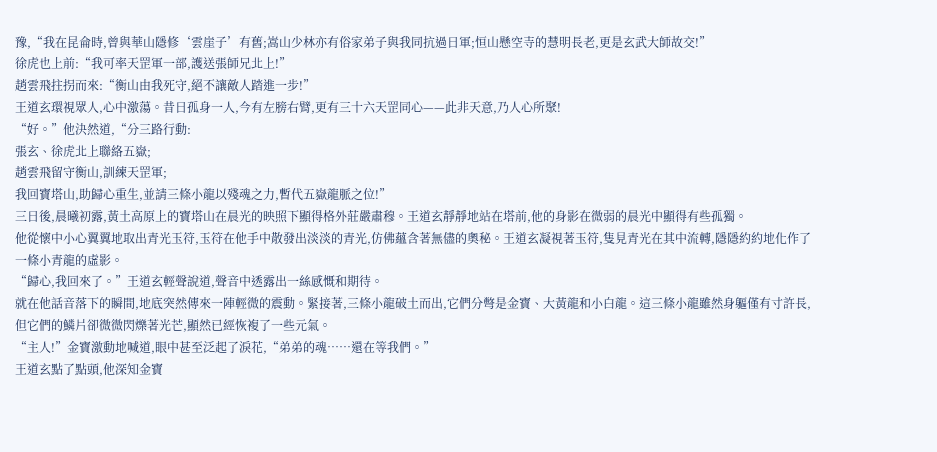豫,“我在昆侖時,曾與華山隱修‘雲崖子’有舊;嵩山少林亦有俗家弟子與我同抗過日軍;恒山懸空寺的慧明長老,更是玄武大師故交!”
徐虎也上前:“我可率天罡軍一部,護送張師兄北上!”
趙雲飛拄拐而來:“衡山由我死守,絕不讓敵人踏進一步!”
王道玄環視眾人,心中激蕩。昔日孤身一人,今有左膀右臂,更有三十六天罡同心——此非天意,乃人心所聚!
“好。”他決然道,“分三路行動:
張玄、徐虎北上聯絡五嶽;
趙雲飛留守衡山,訓練天罡軍;
我回寶塔山,助歸心重生,並請三條小龍以殘魂之力,暫代五嶽龍脈之位!”
三日後,晨曦初露,黃土高原上的寶塔山在晨光的映照下顯得格外莊嚴肅穆。王道玄靜靜地站在塔前,他的身影在微弱的晨光中顯得有些孤獨。
他從懷中小心翼翼地取出青光玉符,玉符在他手中散發出淡淡的青光,仿佛蘊含著無儘的奧秘。王道玄凝視著玉符,隻見青光在其中流轉,隱隱約約地化作了一條小青龍的虛影。
“歸心,我回來了。”王道玄輕聲說道,聲音中透露出一絲感慨和期待。
就在他話音落下的瞬間,地底突然傳來一陣輕微的震動。緊接著,三條小龍破土而出,它們分彆是金寶、大黃龍和小白龍。這三條小龍雖然身軀僅有寸許長,但它們的鱗片卻微微閃爍著光芒,顯然已經恢複了一些元氣。
“主人!”金寶激動地喊道,眼中甚至泛起了淚花,“弟弟的魂……還在等我們。”
王道玄點了點頭,他深知金寶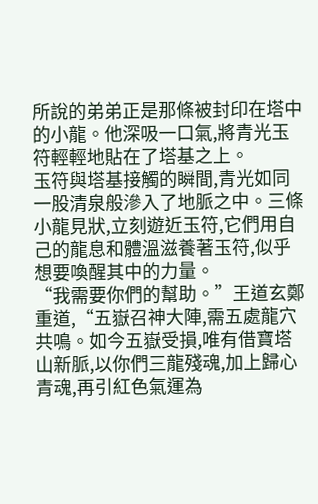所說的弟弟正是那條被封印在塔中的小龍。他深吸一口氣,將青光玉符輕輕地貼在了塔基之上。
玉符與塔基接觸的瞬間,青光如同一股清泉般滲入了地脈之中。三條小龍見狀,立刻遊近玉符,它們用自己的龍息和體溫滋養著玉符,似乎想要喚醒其中的力量。
“我需要你們的幫助。”王道玄鄭重道,“五嶽召神大陣,需五處龍穴共鳴。如今五嶽受損,唯有借寶塔山新脈,以你們三龍殘魂,加上歸心青魂,再引紅色氣運為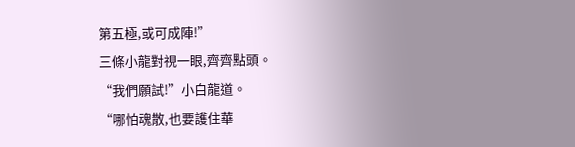第五極,或可成陣!”
三條小龍對視一眼,齊齊點頭。
“我們願試!”小白龍道。
“哪怕魂散,也要護住華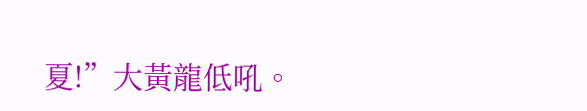夏!”大黃龍低吼。